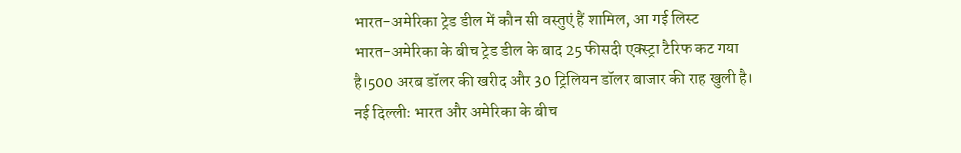भारत-अमेरिका ट्रेड डील में कौन सी वस्तुएं हैं शामिल, आ गई लिस्ट
भारत-अमेरिका के बीच ट्रेड डील के बाद 25 फीसदी एक्स्ट्रा टैरिफ कट गया है।500 अरब डॉलर की खरीद और 30 ट्रिलियन डॉलर बाजार की राह खुली है।
नई दिल्लीः भारत और अमेरिका के बीच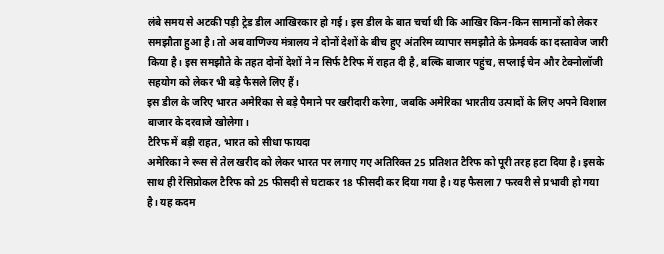लंबे समय से अटकी पड़ी ट्रेड डील आखिरकार हो गई। इस डील के बात चर्चा थी कि आखिर किन-किन सामानों को लेकर समझौता हुआ है। तो अब वाणिज्य मंत्रालय ने दोनों देशों के बीच हुए अंतरिम व्यापार समझौते के फ्रेमवर्क का दस्तावेज जारी किया है। इस समझौते के तहत दोनों देशों ने न सिर्फ टैरिफ में राहत दी है, बल्कि बाजार पहुंच, सप्लाई चेन और टेक्नोलॉजी सहयोग को लेकर भी बड़े फैसले लिए हैं।
इस डील के जरिए भारत अमेरिका से बड़े पैमाने पर खरीदारी करेगा, जबकि अमेरिका भारतीय उत्पादों के लिए अपने विशाल बाजार के दरवाजे खोलेगा।
टैरिफ में बड़ी राहत, भारत को सीधा फायदा
अमेरिका ने रूस से तेल खरीद को लेकर भारत पर लगाए गए अतिरिक्त 25 प्रतिशत टैरिफ को पूरी तरह हटा दिया है। इसके साथ ही रेसिप्रोकल टैरिफ को 25 फीसदी से घटाकर 18 फीसदी कर दिया गया है। यह फैसला 7 फरवरी से प्रभावी हो गया है। यह कदम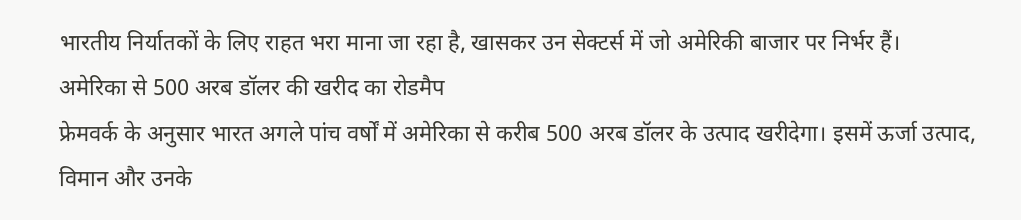भारतीय निर्यातकों के लिए राहत भरा माना जा रहा है, खासकर उन सेक्टर्स में जो अमेरिकी बाजार पर निर्भर हैं।
अमेरिका से 500 अरब डॉलर की खरीद का रोडमैप
फ्रेमवर्क के अनुसार भारत अगले पांच वर्षों में अमेरिका से करीब 500 अरब डॉलर के उत्पाद खरीदेगा। इसमें ऊर्जा उत्पाद, विमान और उनके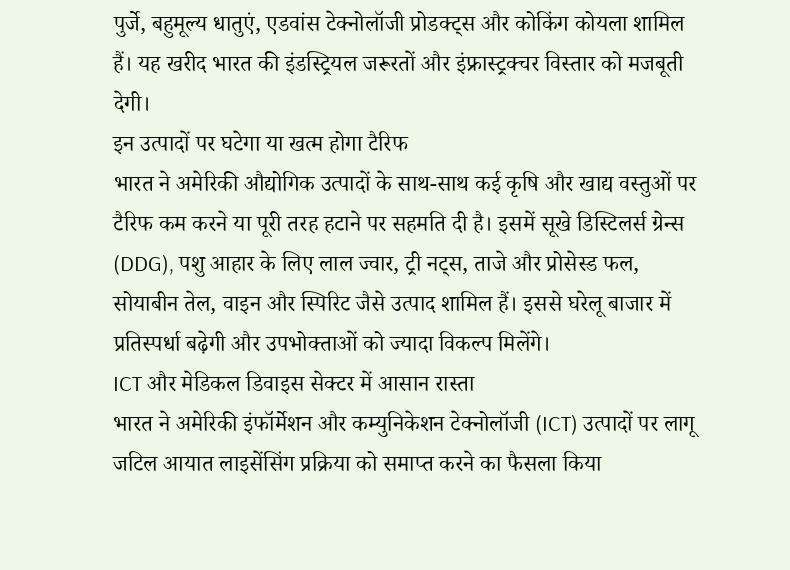पुर्जे, बहुमूल्य धातुएं, एडवांस टेक्नोलॉजी प्रोडक्ट्स और कोकिंग कोयला शामिल हैं। यह खरीद भारत की इंडस्ट्रियल जरूरतों और इंफ्रास्ट्रक्चर विस्तार को मजबूती देगी।
इन उत्पादों पर घटेगा या खत्म होगा टैरिफ
भारत ने अमेरिकी औद्योगिक उत्पादों के साथ-साथ कई कृषि और खाद्य वस्तुओं पर टैरिफ कम करने या पूरी तरह हटाने पर सहमति दी है। इसमें सूखे डिस्टिलर्स ग्रेन्स (DDG), पशु आहार के लिए लाल ज्वार, ट्री नट्स, ताजे और प्रोसेस्ड फल, सोयाबीन तेल, वाइन और स्पिरिट जैसे उत्पाद शामिल हैं। इससे घरेलू बाजार में प्रतिस्पर्धा बढ़ेगी और उपभोक्ताओं को ज्यादा विकल्प मिलेंगे।
ICT और मेडिकल डिवाइस सेक्टर में आसान रास्ता
भारत ने अमेरिकी इंफॉर्मेशन और कम्युनिकेशन टेक्नोलॉजी (ICT) उत्पादों पर लागू जटिल आयात लाइसेंसिंग प्रक्रिया को समाप्त करने का फैसला किया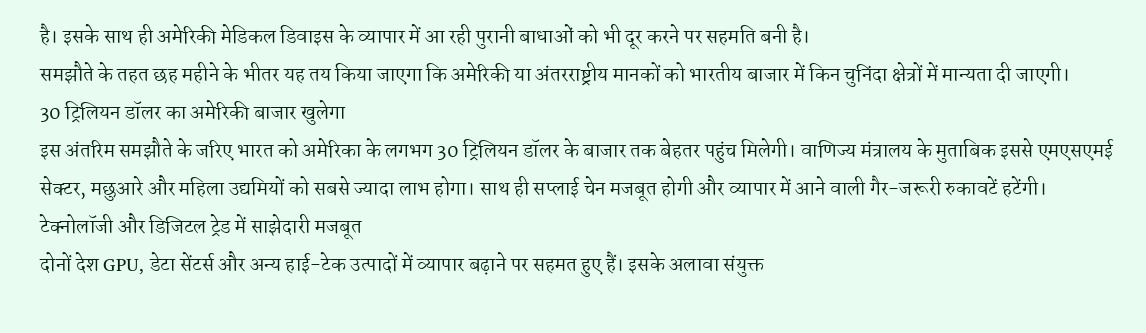है। इसके साथ ही अमेरिकी मेडिकल डिवाइस के व्यापार में आ रही पुरानी बाधाओं को भी दूर करने पर सहमति बनी है।
समझौते के तहत छह महीने के भीतर यह तय किया जाएगा कि अमेरिकी या अंतरराष्ट्रीय मानकों को भारतीय बाजार में किन चुनिंदा क्षेत्रों में मान्यता दी जाएगी।
30 ट्रिलियन डॉलर का अमेरिकी बाजार खुलेगा
इस अंतरिम समझौते के जरिए भारत को अमेरिका के लगभग 30 ट्रिलियन डॉलर के बाजार तक बेहतर पहुंच मिलेगी। वाणिज्य मंत्रालय के मुताबिक इससे एमएसएमई सेक्टर, मछुआरे और महिला उद्यमियों को सबसे ज्यादा लाभ होगा। साथ ही सप्लाई चेन मजबूत होगी और व्यापार में आने वाली गैर-जरूरी रुकावटें हटेंगी।
टेक्नोलॉजी और डिजिटल ट्रेड में साझेदारी मजबूत
दोनों देश GPU, डेटा सेंटर्स और अन्य हाई-टेक उत्पादों में व्यापार बढ़ाने पर सहमत हुए हैं। इसके अलावा संयुक्त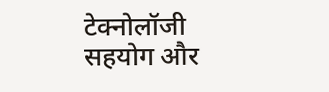टेक्नोलॉजी सहयोग और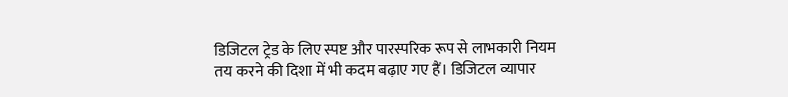डिजिटल ट्रेड के लिए स्पष्ट और पारस्परिक रूप से लाभकारी नियम तय करने की दिशा में भी कदम बढ़ाए गए हैं। डिजिटल व्यापार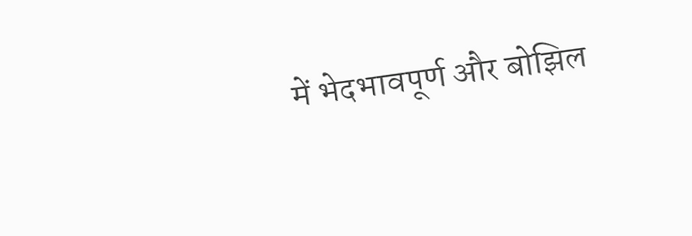में भेदभावपूर्ण और बोझिल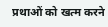प्रथाओं को खत्म करने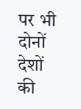पर भी दोनों देशों की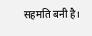सहमति बनी है।